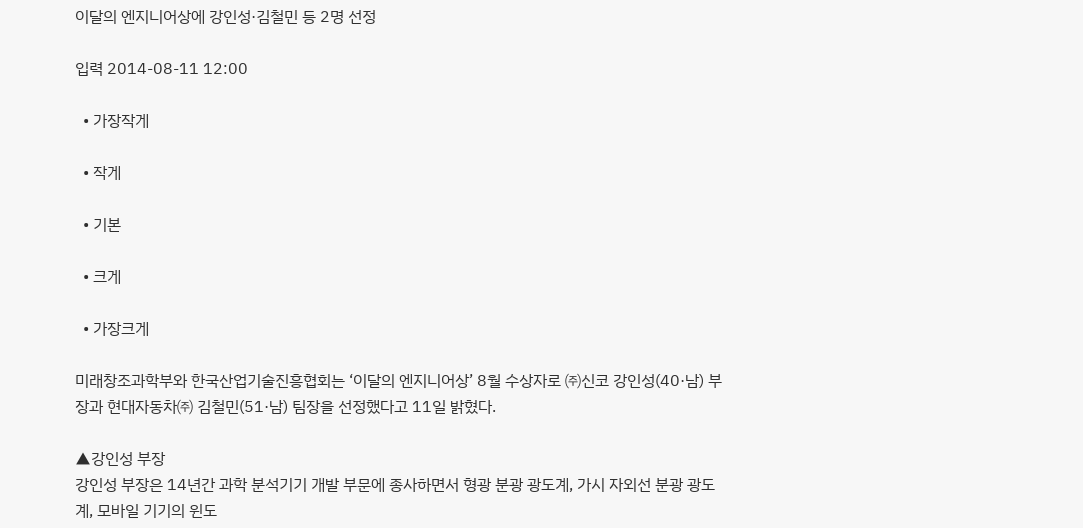이달의 엔지니어상에 강인성·김철민 등 2명 선정

입력 2014-08-11 12:00

  • 가장작게

  • 작게

  • 기본

  • 크게

  • 가장크게

미래창조과학부와 한국산업기술진흥협회는 ‘이달의 엔지니어상’ 8월 수상자로 ㈜신코 강인성(40·남) 부장과 현대자동차㈜ 김철민(51·남) 팀장을 선정했다고 11일 밝혔다.

▲강인성 부장
강인성 부장은 14년간 과학 분석기기 개발 부문에 종사하면서 형광 분광 광도계, 가시 자외선 분광 광도계, 모바일 기기의 윈도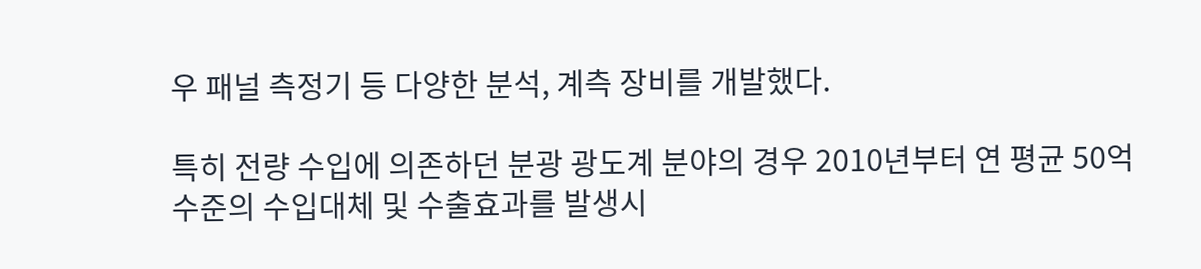우 패널 측정기 등 다양한 분석, 계측 장비를 개발했다.

특히 전량 수입에 의존하던 분광 광도계 분야의 경우 2010년부터 연 평균 50억 수준의 수입대체 및 수출효과를 발생시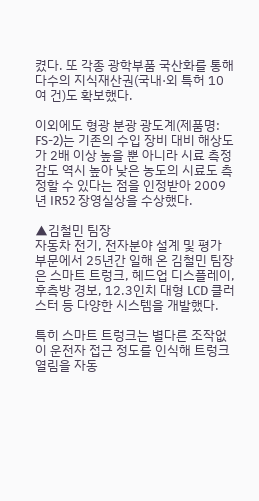켰다. 또 각종 광학부품 국산화를 통해 다수의 지식재산권(국내·외 특허 10여 건)도 확보했다.

이외에도 형광 분광 광도계(제품명: FS-2)는 기존의 수입 장비 대비 해상도가 2배 이상 높을 뿐 아니라 시료 측정 감도 역시 높아 낮은 농도의 시료도 측정할 수 있다는 점을 인정받아 2009년 IR52 장영실상을 수상했다.

▲김철민 팀장
자동차 전기, 전자분야 설계 및 평가 부문에서 25년간 일해 온 김철민 팀장은 스마트 트렁크, 헤드업 디스플레이, 후측방 경보, 12.3인치 대형 LCD 클러스터 등 다양한 시스템을 개발했다.

특히 스마트 트렁크는 별다른 조작없이 운전자 접근 정도를 인식해 트렁크 열림을 자동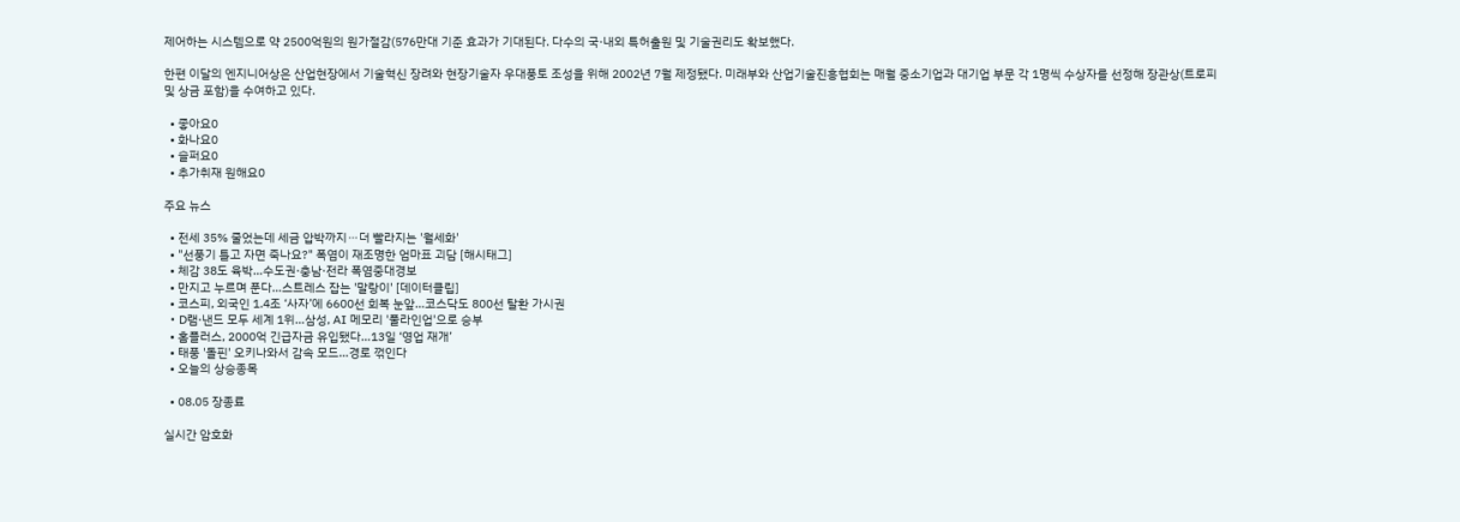제어하는 시스템으로 약 2500억원의 원가절감(576만대 기준 효과가 기대된다. 다수의 국·내외 특허출원 및 기술권리도 확보했다.

한편 이달의 엔지니어상은 산업현장에서 기술혁신 장려와 현장기술자 우대풍토 조성을 위해 2002년 7월 제정됐다. 미래부와 산업기술진흥협회는 매월 중소기업과 대기업 부문 각 1명씩 수상자를 선정해 장관상(트로피 및 상금 포함)을 수여하고 있다.

  • 좋아요0
  • 화나요0
  • 슬퍼요0
  • 추가취재 원해요0

주요 뉴스

  • 전세 35% 줄었는데 세금 압박까지⋯더 빨라지는 '월세화'
  • "선풍기 틀고 자면 죽나요?" 폭염이 재조명한 엄마표 괴담 [해시태그]
  • 체감 38도 육박…수도권·충남·전라 폭염중대경보
  • 만지고 누르며 푼다…스트레스 잡는 '말랑이' [데이터클립]
  • 코스피, 외국인 1.4조 ‘사자’에 6600선 회복 눈앞…코스닥도 800선 탈환 가시권
  • D램·낸드 모두 세계 1위…삼성, AI 메모리 '풀라인업'으로 승부
  • 홈플러스, 2000억 긴급자금 유입됐다…13일 ‘영업 재개’
  • 태풍 '돌핀' 오키나와서 감속 모드…경로 꺾인다
  • 오늘의 상승종목

  • 08.05 장종료

실시간 암호화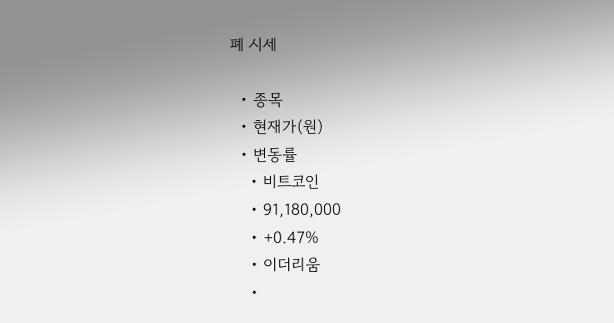폐 시세

  • 종목
  • 현재가(원)
  • 변동률
    • 비트코인
    • 91,180,000
    • +0.47%
    • 이더리움
    •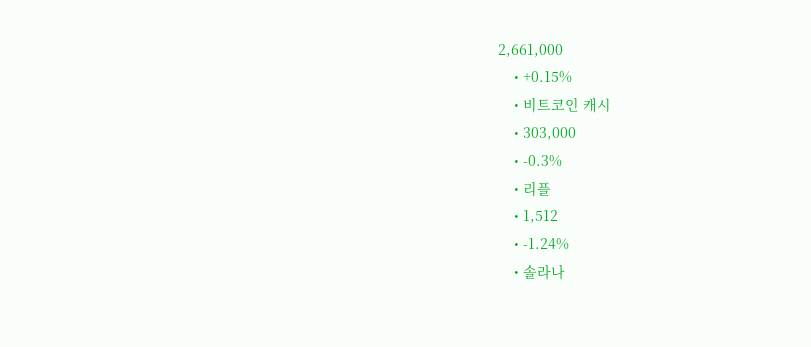2,661,000
    • +0.15%
    • 비트코인 캐시
    • 303,000
    • -0.3%
    • 리플
    • 1,512
    • -1.24%
    • 솔라나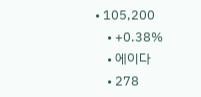• 105,200
    • +0.38%
    • 에이다
    • 278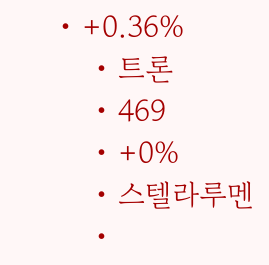• +0.36%
    • 트론
    • 469
    • +0%
    • 스텔라루멘
    •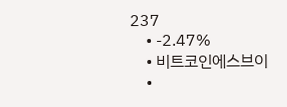237
    • -2.47%
    • 비트코인에스브이
    •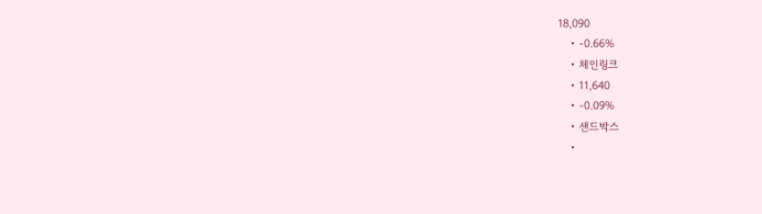18,090
    • -0.66%
    • 체인링크
    • 11,640
    • -0.09%
    • 샌드박스
    •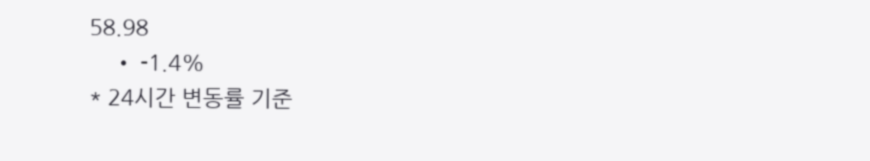58.98
    • -1.4%
* 24시간 변동률 기준